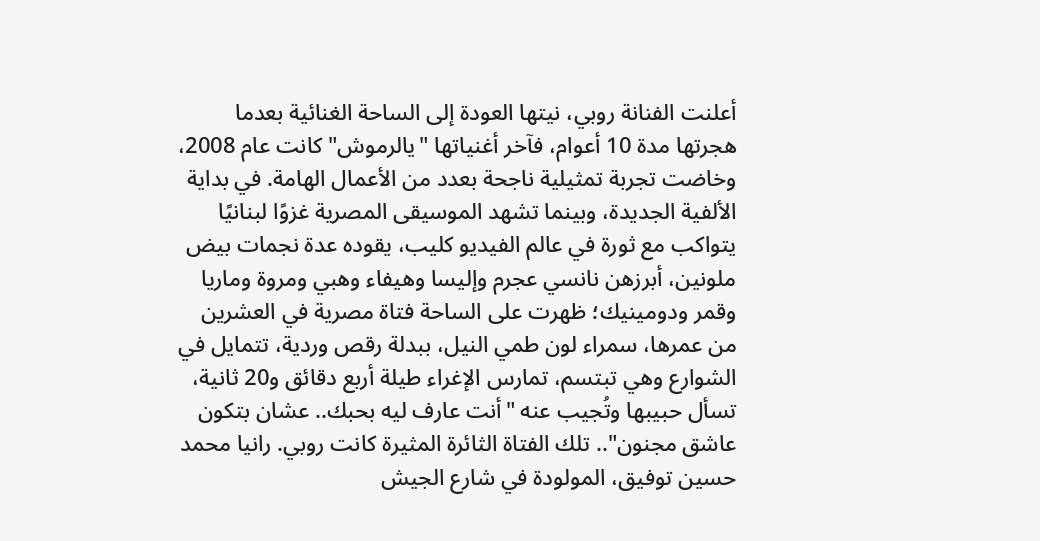أعلنت الفنانة روبي، نيتها العودة إلى الساحة الغنائية بعدما هجرتها مدة 10 أعوام، فآخر أغنياتها "يالرموش" كانت عام 2008، وخاضت تجربة تمثيلية ناجحة بعدد من الأعمال الهامة. في بداية الألفية الجديدة، وبينما تشهد الموسيقى المصرية غزوًا لبنانيًا يتواكب مع ثورة في عالم الفيديو كليب، يقوده عدة نجمات بيض ملونين، أبرزهن نانسي عجرم وإليسا وهيفاء وهبي ومروة وماريا وقمر ودومينيك؛ ظهرت على الساحة فتاة مصرية في العشرين من عمرها، سمراء لون طمي النيل، ببدلة رقص وردية، تتمايل في الشوارع وهي تبتسم، تمارس الإغراء طيلة أربع دقائق و20 ثانية، تسأل حبيبها وتُجيب عنه "أنت عارف ليه بحبك.. عشان بتكون عاشق مجنون".. تلك الفتاة الثائرة المثيرة كانت روبي. رانيا محمد حسين توفيق، المولودة في شارع الجيش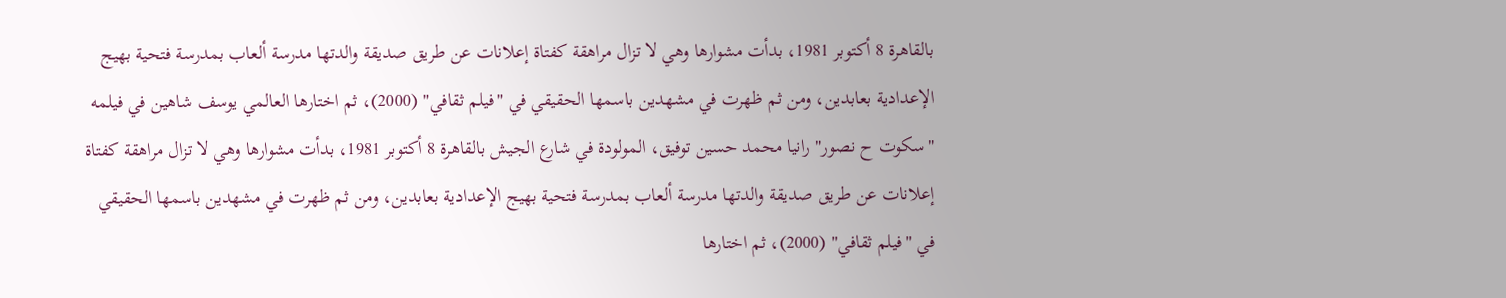بالقاهرة 8 أكتوبر 1981، بدأت مشوارها وهي لا تزال مراهقة كفتاة إعلانات عن طريق صديقة والدتها مدرسة ألعاب بمدرسة فتحية بهيج الإعدادية بعابدين، ومن ثم ظهرت في مشهدين باسمها الحقيقي في "فيلم ثقافي" (2000)، ثم اختارها العالمي يوسف شاهين في فيلمه "سكوت ح نصور" رانيا محمد حسين توفيق، المولودة في شارع الجيش بالقاهرة 8 أكتوبر 1981، بدأت مشوارها وهي لا تزال مراهقة كفتاة إعلانات عن طريق صديقة والدتها مدرسة ألعاب بمدرسة فتحية بهيج الإعدادية بعابدين، ومن ثم ظهرت في مشهدين باسمها الحقيقي في "فيلم ثقافي" (2000)، ثم اختارها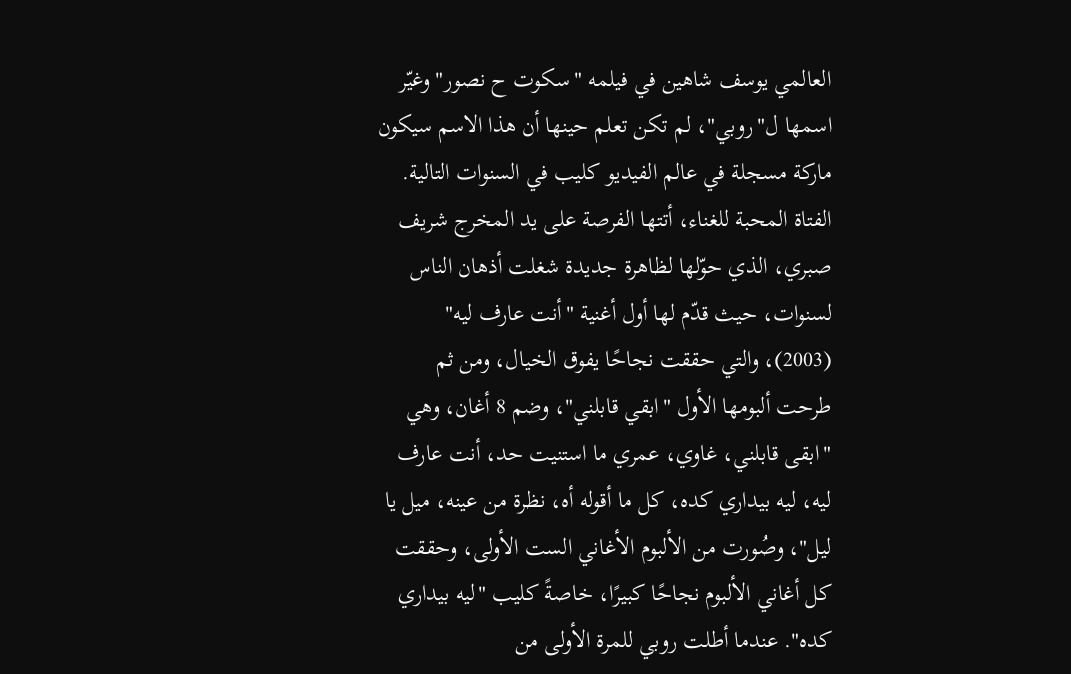العالمي يوسف شاهين في فيلمه "سكوت ح نصور" وغيّر اسمها ل"روبي"، لم تكن تعلم حينها أن هذا الاسم سيكون ماركة مسجلة في عالم الفيديو كليب في السنوات التالية. الفتاة المحبة للغناء، أتتها الفرصة على يد المخرج شريف صبري، الذي حوّلها لظاهرة جديدة شغلت أذهان الناس لسنوات، حيث قدّم لها أول أغنية "أنت عارف ليه" (2003)، والتي حققت نجاحًا يفوق الخيال، ومن ثم طرحت ألبومها الأول "ابقي قابلني"، وضم 8 أغان، وهي "ابقى قابلني، غاوي، عمري ما استنيت حد، أنت عارف ليه، ليه بيداري كده، كل ما أقوله أه، نظرة من عينه، ميل يا ليل"، وصُورت من الألبوم الأغاني الست الأولى، وحققت كل أغاني الألبوم نجاحًا كبيرًا، خاصةً كليب "ليه بيداري كده". عندما أطلت روبي للمرة الأولى من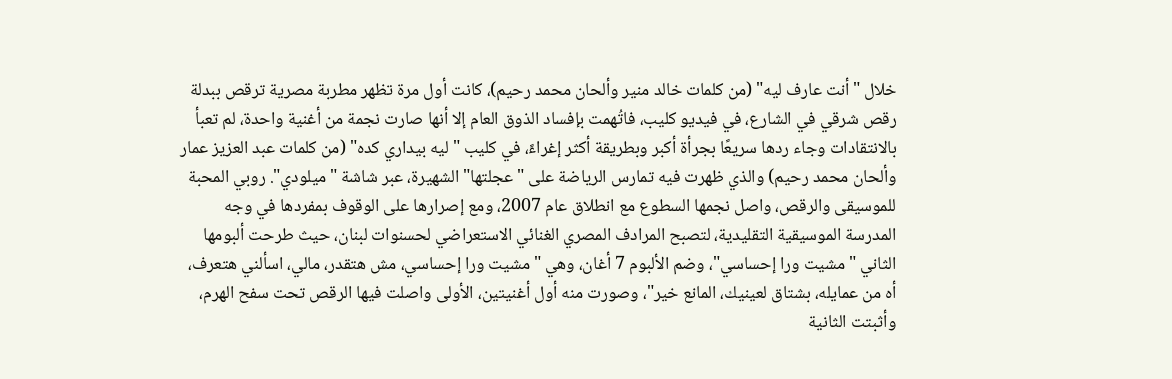خلال "أنت عارف ليه" (من كلمات خالد منير وألحان محمد رحيم)، كانت أول مرة تظهر مطربة مصرية ترقص ببدلة رقص شرقي في الشارع، في فيديو كليب، فاتُهمت بإفساد الذوق العام إلا أنها صارت نجمة من أغنية واحدة، لم تعبأ بالانتقادات وجاء ردها سريعًا بجرأة أكبر وبطريقة أكثر إغراءً، في كليب "ليه بيداري كده" (من كلمات عبد العزيز عمار وألحان محمد رحيم) والذي ظهرت فيه تمارس الرياضة على "عجلتها" الشهيرة، عبر شاشة "ميلودي". روبي المحبة للموسيقى والرقص، واصل نجمها السطوع مع انطلاق عام 2007، ومع إصرارها على الوقوف بمفردها في وجه المدرسة الموسيقية التقليدية، لتصبح المرادف المصري الغنائي الاستعراضي لحسنوات لبنان، حيث طرحت ألبومها الثاني "مشيت ورا إحساسي"، وضم الألبوم 7 أغان، وهي "مشيت ورا إحساسي، مش هتقدر، مالي، اسألني هتعرف، أه من عمايله، بشتاق لعينيك، المانع خير"، وصورت منه أول أغنيتين، الأولى واصلت فيها الرقص تحت سفح الهرم، وأثبتت الثانية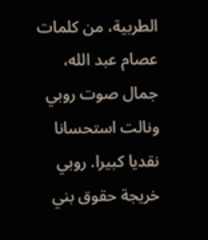الطربية، من كلمات عصام عبد الله، جمال صوت روبي ونالت استحسانا نقديا كبيرا. روبي خريجة حقوق بني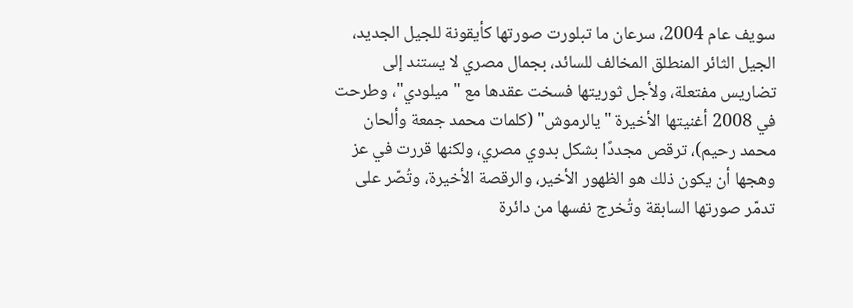سويف عام 2004، سرعان ما تبلورت صورتها كأيقونة للجيل الجديد، الجيل الثائر المنطلق المخالف للسائد، بجمال مصري لا يستند إلى تضاريس مفتعلة، ولأجل ثوريتها فسخت عقدها مع "ميلودي"، وطرحت في 2008 أغنيتها الأخيرة "يالرموش" (كلمات محمد جمعة وألحان محمد رحيم)، ترقص مجددًا بشكل بدوي مصري، ولكنها قررت في عز وهجها أن يكون ذلك هو الظهور الأخير، والرقصة الأخيرة، وتُصّر على تدمّر صورتها السابقة وتُخرج نفسها من دائرة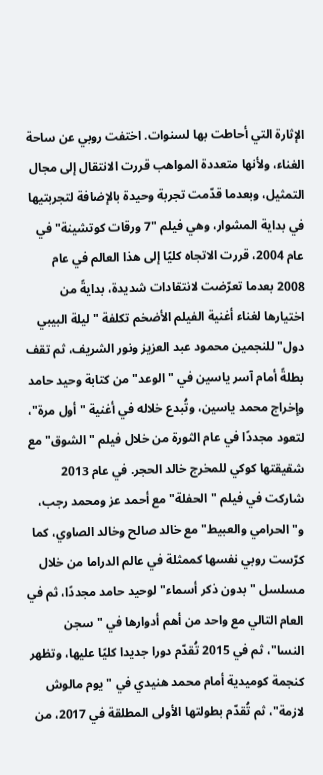الإثارة التي أحاطت بها لسنوات. اختفت روبي عن ساحة الغناء، ولأنها متعددة المواهب قررت الانتقال إلى مجال التمثيل، وبعدما قدّمت تجربة وحيدة بالإضافة لتجربتيها في بداية المشوار، وهي فيلم "7 ورقات كوتشينة" في عام 2004، قررت الاتجاه كليًا إلى هذا العالم في عام 2008 بعدما تعرّضت لانتقادات شديدة، بدايةً من اختيارها لغناء أغنية الفيلم الأضخم تكلفة "ليلة البيبي دول" للنجمين محمود عبد العزيز ونور الشريف، ثم تقف بطلةً أمام آسر ياسين في "الوعد" من كتابة وحيد حامد وإخراج محمد ياسين، وتُبدع خلاله في أغنية "أول مرة"، لتعود مجددًا في عام الثورة من خلال فيلم "الشوق" مع شقيقتها كوكي للمخرج خالد الحجر. في عام 2013 شاركت في فيلم "الحفلة" مع أحمد عز ومحمد رجب، و"الحرامي والعبيط" مع خالد صالح وخالد الصاوي، كما كرّست روبي نفسها كممثلة في عالم الدراما من خلال مسلسل "بدون ذكر أسماء" لوحيد حامد مجددًا، ثم في العام التالي مع واحد من أهم أدوارها في "سجن النسا"، ثم في 2015 تُقدّم دورا جديدا كليًا عليها، وتظهر كنجمة كوميدية أمام محمد هنيدي في "يوم مالوش لازمة"، ثم تُقدّم بطولتها الأولى المطلقة في 2017، من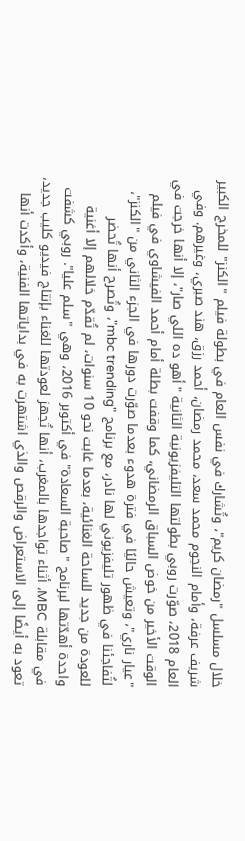خلال مسلسل "رمضان كريم"، وتُشارك في نفس العام في بطولة فيلم "الكنز" للمخرج الكبير شريف عرفة، وأمام النجوم محمد سعد، محمد رمضان، أحمد رزق، هند صبري، وغيرهم. وفي العام 2018، صوّرت روبي بطولتها التليفزيونية الثانية "أهو ده اللي صار"، إلا أنها خرجت في الوقت الأخير من خوض السباق الرمضاني، كما وقفت بطلة أمام أحمد الفيشاوي في فيلم "عيار ناري"، وتعيش حاليًا في فترة هدوء بعدما صوّرت دورها في الجزء الثاني من "الكنز"، لتُفاجئنا في ظهور تليفزيوني لها نادر، مع برنامج "mbc trending"، وتُصرح أنها تُحضر للعودة من جديد للساحة الغنائية، بعدما غابت نحو 10 سنوات، لم تُقدّم خلالهم إلا أغنية واحدة أهدّتها لبرنامج "صاحبة السعادة" في أكتوبر 2016، وهي "سلم عليا". روبي كشفت في مقابلة MBC، أثناء تواجدها بالمغرب، أنها تُجهز لعودتها للغناء بإنتاج فيديو كليب جديد، تعود به أيضًا إلى الاستعراض والرقص والذي اشتهرت به في بداياتها الفنية، وأكدت أنها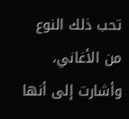تحب ذلك النوع من الأغاني، وأشارت إلى أنها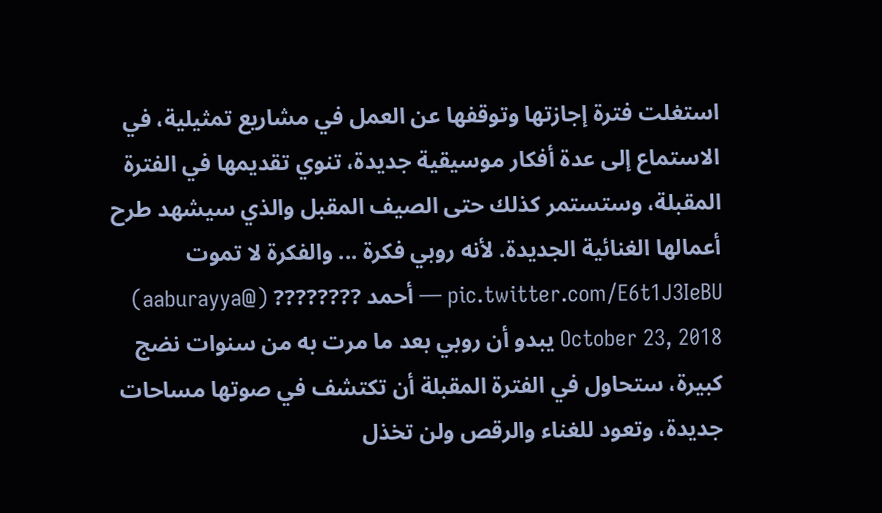استغلت فترة إجازتها وتوقفها عن العمل في مشاريع تمثيلية، في الاستماع إلى عدة أفكار موسيقية جديدة، تنوي تقديمها في الفترة المقبلة، وستستمر كذلك حتى الصيف المقبل والذي سيشهد طرح أعمالها الغنائية الجديدة. لأنه روبي فكرة ... والفكرة لا تموت pic.twitter.com/E6t1J3IeBU — أحمد ???????? (@aaburayya) October 23, 2018 يبدو أن روبي بعد ما مرت به من سنوات نضج كبيرة، ستحاول في الفترة المقبلة أن تكتشف في صوتها مساحات جديدة، وتعود للغناء والرقص ولن تخذل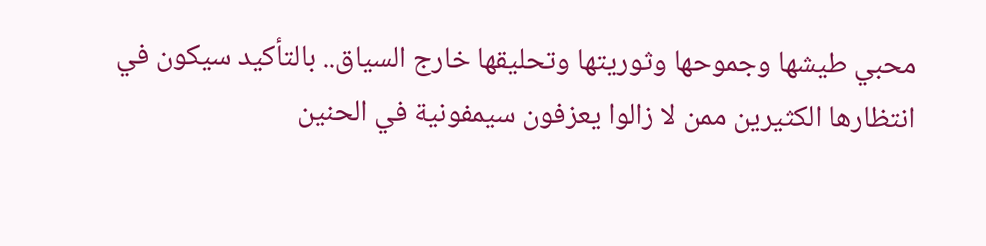محبي طيشها وجموحها وثوريتها وتحليقها خارج السياق.. بالتأكيد سيكون في انتظارها الكثيرين ممن لا زالوا يعزفون سيمفونية في الحنين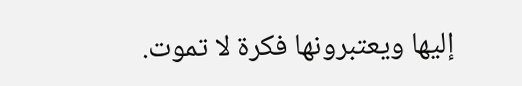إليها ويعتبرونها فكرة لا تموت.